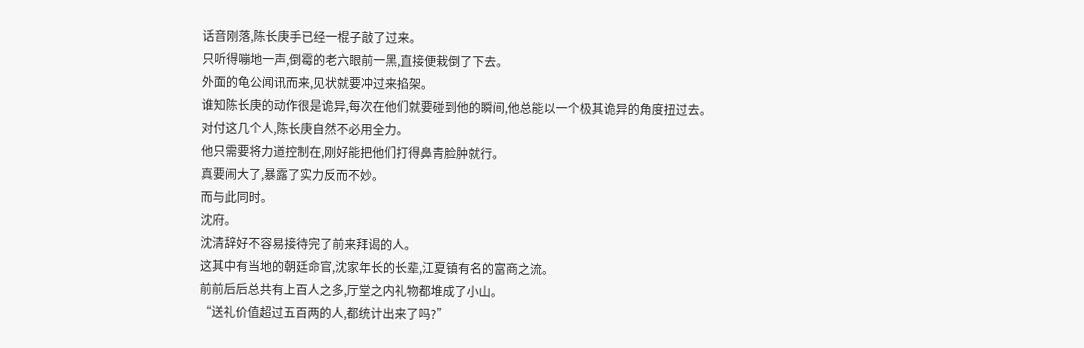话音刚落,陈长庚手已经一棍子敲了过来。
只听得嘣地一声,倒霉的老六眼前一黑,直接便栽倒了下去。
外面的龟公闻讯而来,见状就要冲过来掐架。
谁知陈长庚的动作很是诡异,每次在他们就要碰到他的瞬间,他总能以一个极其诡异的角度扭过去。
对付这几个人,陈长庚自然不必用全力。
他只需要将力道控制在,刚好能把他们打得鼻青脸肿就行。
真要闹大了,暴露了实力反而不妙。
而与此同时。
沈府。
沈清辞好不容易接待完了前来拜谒的人。
这其中有当地的朝廷命官,沈家年长的长辈,江夏镇有名的富商之流。
前前后后总共有上百人之多,厅堂之内礼物都堆成了小山。
“送礼价值超过五百两的人,都统计出来了吗?”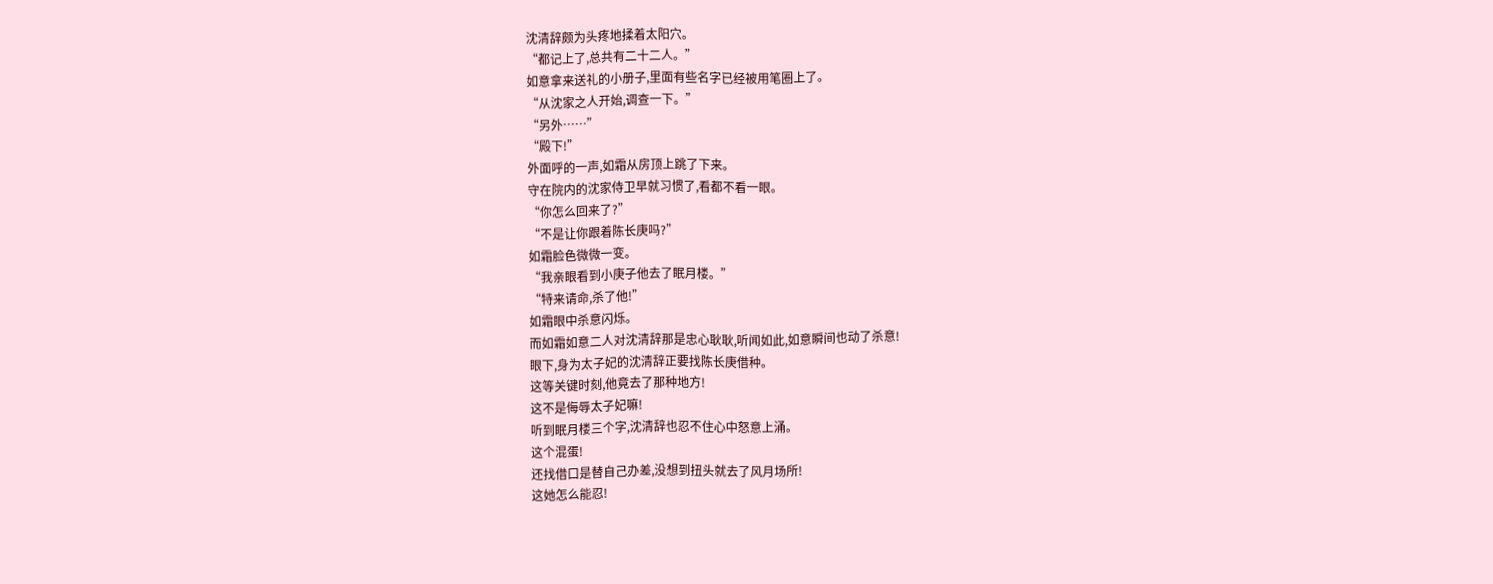沈清辞颇为头疼地揉着太阳穴。
“都记上了,总共有二十二人。”
如意拿来送礼的小册子,里面有些名字已经被用笔圈上了。
“从沈家之人开始,调查一下。”
“另外……”
“殿下!”
外面呼的一声,如霜从房顶上跳了下来。
守在院内的沈家侍卫早就习惯了,看都不看一眼。
“你怎么回来了?”
“不是让你跟着陈长庚吗?”
如霜脸色微微一变。
“我亲眼看到小庚子他去了眠月楼。”
“特来请命,杀了他!”
如霜眼中杀意闪烁。
而如霜如意二人对沈清辞那是忠心耿耿,听闻如此,如意瞬间也动了杀意!
眼下,身为太子妃的沈清辞正要找陈长庚借种。
这等关键时刻,他竟去了那种地方!
这不是侮辱太子妃嘛!
听到眠月楼三个字,沈清辞也忍不住心中怒意上涌。
这个混蛋!
还找借口是替自己办差,没想到扭头就去了风月场所!
这她怎么能忍!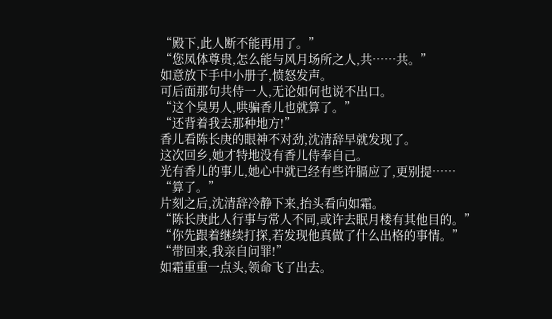“殿下,此人断不能再用了。”
“您凤体尊贵,怎么能与风月场所之人,共……共。”
如意放下手中小册子,愤怒发声。
可后面那句共侍一人,无论如何也说不出口。
“这个臭男人,哄骗香儿也就算了。”
“还背着我去那种地方!”
香儿看陈长庚的眼神不对劲,沈清辞早就发现了。
这次回乡,她才特地没有香儿侍奉自己。
光有香儿的事儿,她心中就已经有些许膈应了,更别提……
“算了。”
片刻之后,沈清辞冷静下来,抬头看向如霜。
“陈长庚此人行事与常人不同,或许去眠月楼有其他目的。”
“你先跟着继续打探,若发现他真做了什么出格的事情。”
“带回来,我亲自问罪!”
如霜重重一点头,领命飞了出去。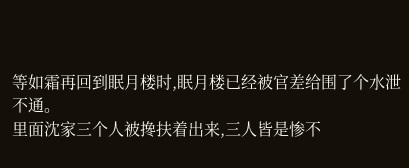等如霜再回到眠月楼时,眠月楼已经被官差给围了个水泄不通。
里面沈家三个人被搀扶着出来,三人皆是惨不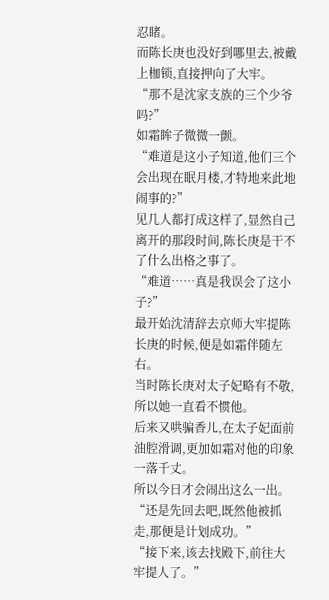忍睹。
而陈长庚也没好到哪里去,被戴上枷锁,直接押向了大牢。
“那不是沈家支族的三个少爷吗?”
如霜眸子微微一颤。
“难道是这小子知道,他们三个会出现在眠月楼,才特地来此地闹事的?”
见几人都打成这样了,显然自己离开的那段时间,陈长庚是干不了什么出格之事了。
“难道……真是我误会了这小子?”
最开始沈清辞去京师大牢提陈长庚的时候,便是如霜伴随左右。
当时陈长庚对太子妃略有不敬,所以她一直看不惯他。
后来又哄骗香儿,在太子妃面前油腔滑调,更加如霜对他的印象一落千丈。
所以今日才会闹出这么一出。
“还是先回去吧,既然他被抓走,那便是计划成功。”
“接下来,该去找殿下,前往大牢提人了。”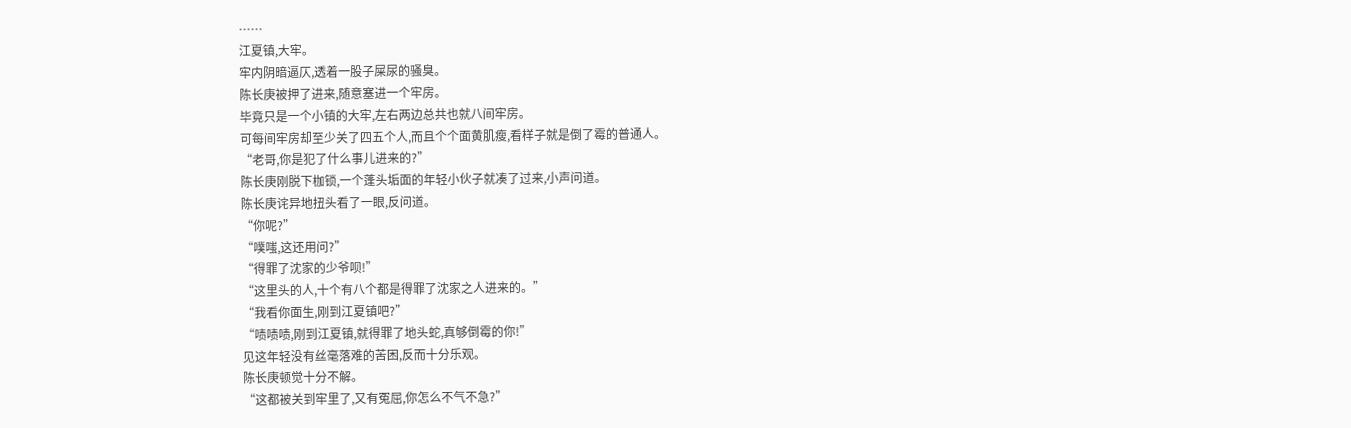……
江夏镇,大牢。
牢内阴暗逼仄,透着一股子屎尿的骚臭。
陈长庚被押了进来,随意塞进一个牢房。
毕竟只是一个小镇的大牢,左右两边总共也就八间牢房。
可每间牢房却至少关了四五个人,而且个个面黄肌瘦,看样子就是倒了霉的普通人。
“老哥,你是犯了什么事儿进来的?”
陈长庚刚脱下枷锁,一个蓬头垢面的年轻小伙子就凑了过来,小声问道。
陈长庚诧异地扭头看了一眼,反问道。
“你呢?”
“噗嗤,这还用问?”
“得罪了沈家的少爷呗!”
“这里头的人,十个有八个都是得罪了沈家之人进来的。”
“我看你面生,刚到江夏镇吧?”
“啧啧啧,刚到江夏镇,就得罪了地头蛇,真够倒霉的你!”
见这年轻没有丝毫落难的苦困,反而十分乐观。
陈长庚顿觉十分不解。
“这都被关到牢里了,又有冤屈,你怎么不气不急?”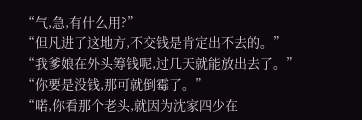“气,急,有什么用?”
“但凡进了这地方,不交钱是肯定出不去的。”
“我爹娘在外头筹钱呢,过几天就能放出去了。”
“你要是没钱,那可就倒霉了。”
“喏,你看那个老头,就因为沈家四少在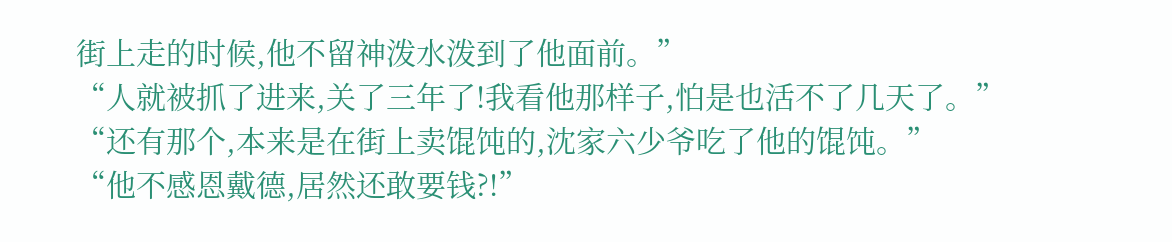街上走的时候,他不留神泼水泼到了他面前。”
“人就被抓了进来,关了三年了!我看他那样子,怕是也活不了几天了。”
“还有那个,本来是在街上卖馄饨的,沈家六少爷吃了他的馄饨。”
“他不感恩戴德,居然还敢要钱?!”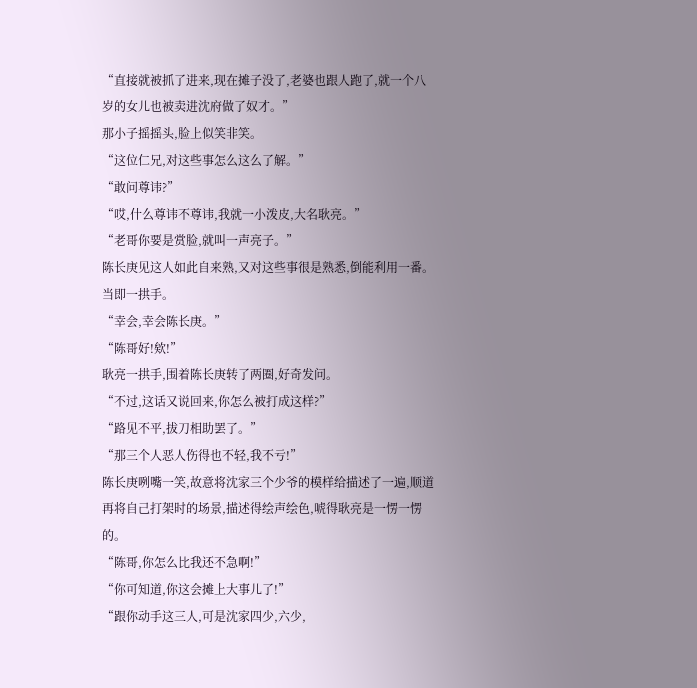“直接就被抓了进来,现在摊子没了,老婆也跟人跑了,就一个八岁的女儿也被卖进沈府做了奴才。”
那小子摇摇头,脸上似笑非笑。
“这位仁兄,对这些事怎么这么了解。”
“敢问尊讳?”
“哎,什么尊讳不尊讳,我就一小泼皮,大名耿亮。”
“老哥你要是赏脸,就叫一声亮子。”
陈长庚见这人如此自来熟,又对这些事很是熟悉,倒能利用一番。
当即一拱手。
“幸会,幸会陈长庚。”
“陈哥好!欸!”
耿亮一拱手,围着陈长庚转了两圈,好奇发问。
“不过,这话又说回来,你怎么被打成这样?”
“路见不平,拔刀相助罢了。”
“那三个人恶人伤得也不轻,我不亏!”
陈长庚咧嘴一笑,故意将沈家三个少爷的模样给描述了一遍,顺道再将自己打架时的场景,描述得绘声绘色,唬得耿亮是一愣一愣的。
“陈哥,你怎么比我还不急啊!”
“你可知道,你这会摊上大事儿了!”
“跟你动手这三人,可是沈家四少,六少,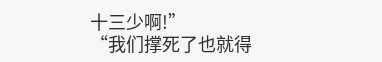十三少啊!”
“我们撑死了也就得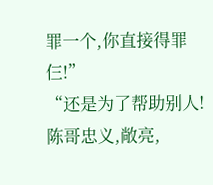罪一个,你直接得罪仨!”
“还是为了帮助别人!陈哥忠义,敞亮,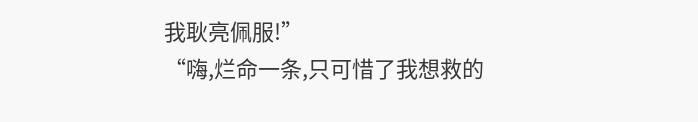我耿亮佩服!”
“嗨,烂命一条,只可惜了我想救的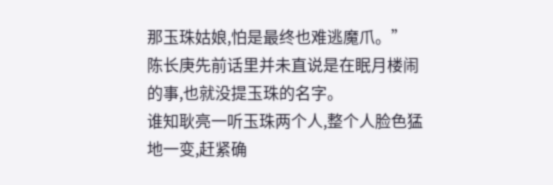那玉珠姑娘,怕是最终也难逃魔爪。”
陈长庚先前话里并未直说是在眠月楼闹的事,也就没提玉珠的名字。
谁知耿亮一听玉珠两个人,整个人脸色猛地一变,赶紧确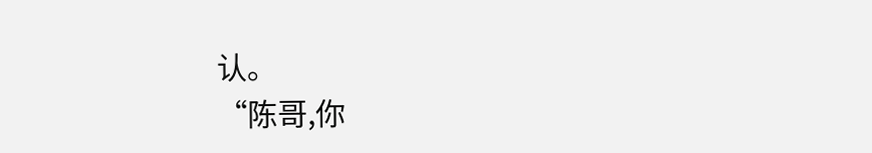认。
“陈哥,你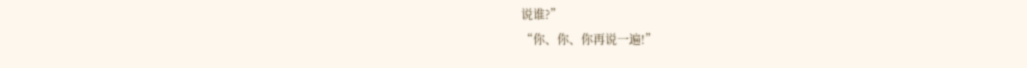说谁?”
“你、你、你再说一遍!”